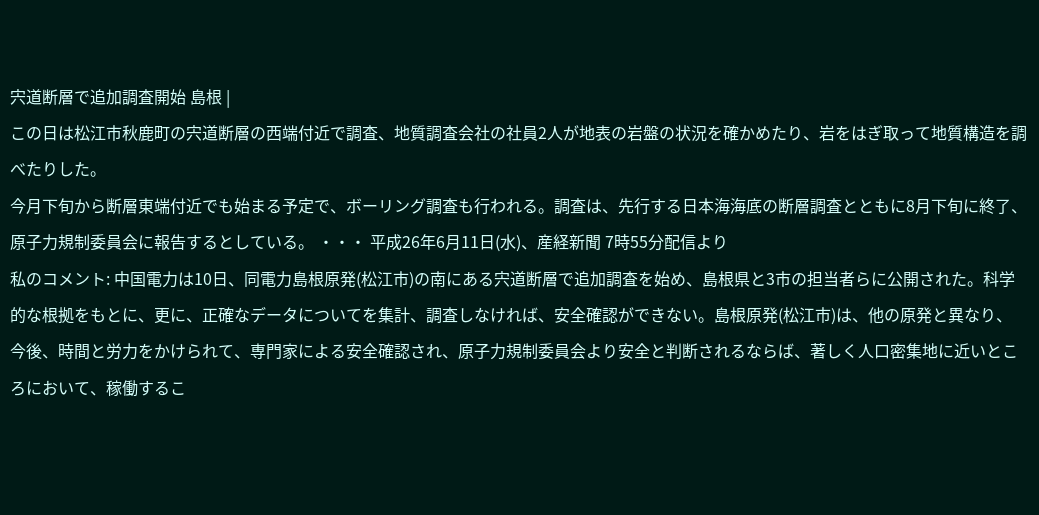宍道断層で追加調査開始 島根 |
この日は松江市秋鹿町の宍道断層の西端付近で調査、地質調査会社の社員2人が地表の岩盤の状況を確かめたり、岩をはぎ取って地質構造を調べたりした。
今月下旬から断層東端付近でも始まる予定で、ボーリング調査も行われる。調査は、先行する日本海海底の断層調査とともに8月下旬に終了、原子力規制委員会に報告するとしている。 ・・・ 平成26年6月11日(水)、産経新聞 7時55分配信より
私のコメント: 中国電力は10日、同電力島根原発(松江市)の南にある宍道断層で追加調査を始め、島根県と3市の担当者らに公開された。科学的な根拠をもとに、更に、正確なデータについてを集計、調査しなければ、安全確認ができない。島根原発(松江市)は、他の原発と異なり、今後、時間と労力をかけられて、専門家による安全確認され、原子力規制委員会より安全と判断されるならば、著しく人口密集地に近いところにおいて、稼働するこ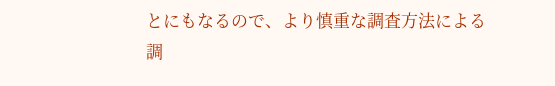とにもなるので、より慎重な調査方法による調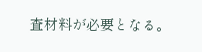査材料が必要となる。